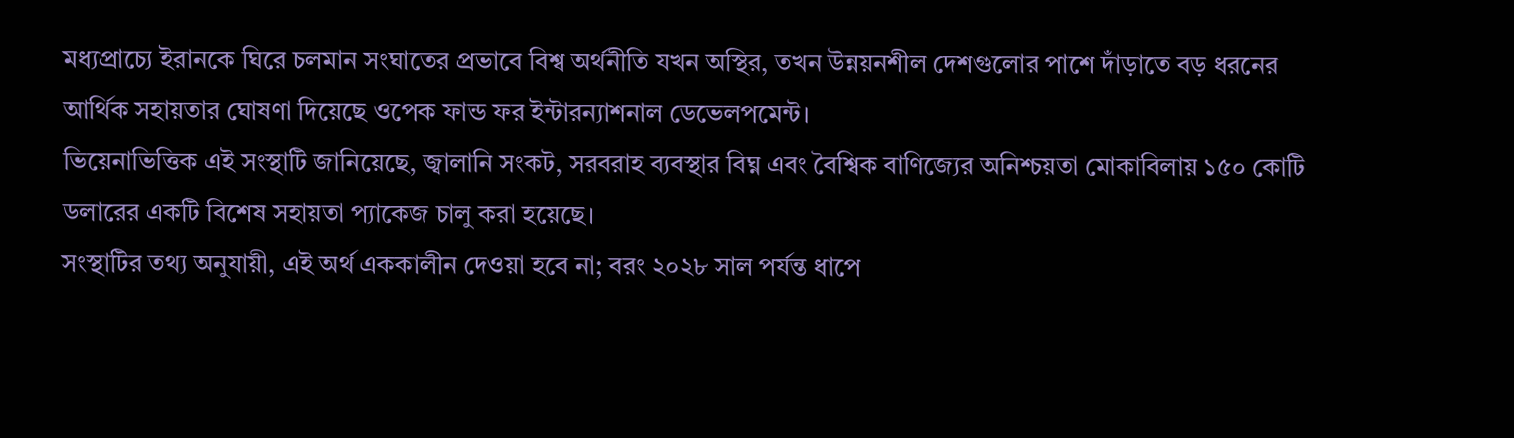মধ্যপ্রাচ্যে ইরানকে ঘিরে চলমান সংঘাতের প্রভাবে বিশ্ব অর্থনীতি যখন অস্থির, তখন উন্নয়নশীল দেশগুলোর পাশে দাঁড়াতে বড় ধরনের আর্থিক সহায়তার ঘোষণা দিয়েছে ওপেক ফান্ড ফর ইন্টারন্যাশনাল ডেভেলপমেন্ট।
ভিয়েনাভিত্তিক এই সংস্থাটি জানিয়েছে, জ্বালানি সংকট, সরবরাহ ব্যবস্থার বিঘ্ন এবং বৈশ্বিক বাণিজ্যের অনিশ্চয়তা মোকাবিলায় ১৫০ কোটি ডলারের একটি বিশেষ সহায়তা প্যাকেজ চালু করা হয়েছে।
সংস্থাটির তথ্য অনুযায়ী, এই অর্থ এককালীন দেওয়া হবে না; বরং ২০২৮ সাল পর্যন্ত ধাপে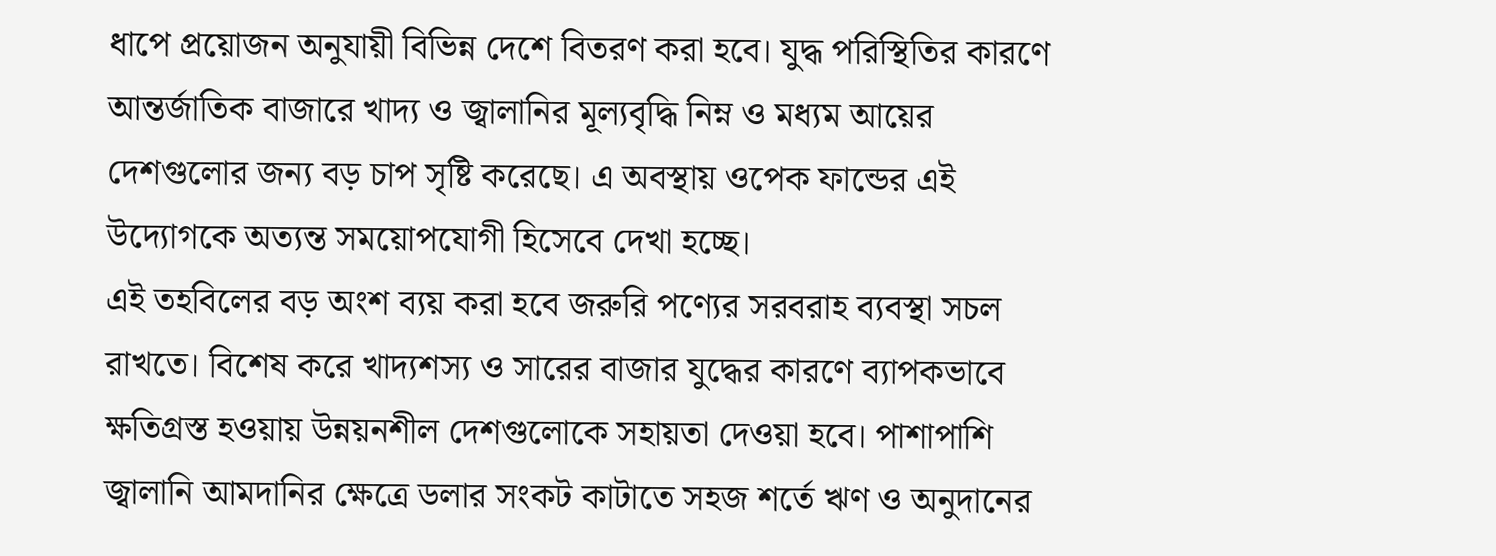ধাপে প্রয়োজন অনুযায়ী বিভিন্ন দেশে বিতরণ করা হবে। যুদ্ধ পরিস্থিতির কারণে আন্তর্জাতিক বাজারে খাদ্য ও জ্বালানির মূল্যবৃদ্ধি নিম্ন ও মধ্যম আয়ের দেশগুলোর জন্য বড় চাপ সৃষ্টি করেছে। এ অবস্থায় ওপেক ফান্ডের এই উদ্যোগকে অত্যন্ত সময়োপযোগী হিসেবে দেখা হচ্ছে।
এই তহবিলের বড় অংশ ব্যয় করা হবে জরুরি পণ্যের সরবরাহ ব্যবস্থা সচল রাখতে। বিশেষ করে খাদ্যশস্য ও সারের বাজার যুদ্ধের কারণে ব্যাপকভাবে ক্ষতিগ্রস্ত হওয়ায় উন্নয়নশীল দেশগুলোকে সহায়তা দেওয়া হবে। পাশাপাশি জ্বালানি আমদানির ক্ষেত্রে ডলার সংকট কাটাতে সহজ শর্তে ঋণ ও অনুদানের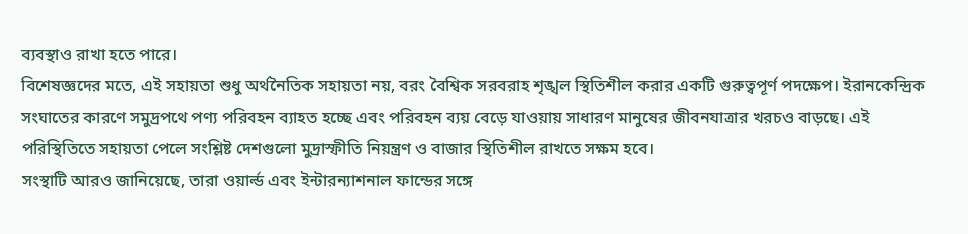ব্যবস্থাও রাখা হতে পারে।
বিশেষজ্ঞদের মতে, এই সহায়তা শুধু অর্থনৈতিক সহায়তা নয়, বরং বৈশ্বিক সরবরাহ শৃঙ্খল স্থিতিশীল করার একটি গুরুত্বপূর্ণ পদক্ষেপ। ইরানকেন্দ্রিক সংঘাতের কারণে সমুদ্রপথে পণ্য পরিবহন ব্যাহত হচ্ছে এবং পরিবহন ব্যয় বেড়ে যাওয়ায় সাধারণ মানুষের জীবনযাত্রার খরচও বাড়ছে। এই পরিস্থিতিতে সহায়তা পেলে সংশ্লিষ্ট দেশগুলো মুদ্রাস্ফীতি নিয়ন্ত্রণ ও বাজার স্থিতিশীল রাখতে সক্ষম হবে।
সংস্থাটি আরও জানিয়েছে, তারা ওয়ার্ল্ড এবং ইন্টারন্যাশনাল ফান্ডের সঙ্গে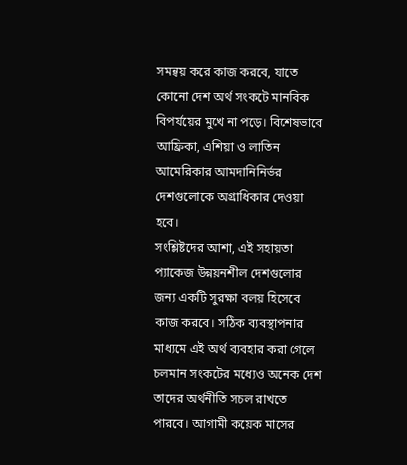সমন্বয় করে কাজ করবে, যাতে কোনো দেশ অর্থ সংকটে মানবিক বিপর্যয়ের মুখে না পড়ে। বিশেষভাবে আফ্রিকা, এশিয়া ও লাতিন আমেরিকার আমদানিনির্ভর দেশগুলোকে অগ্রাধিকার দেওয়া হবে।
সংশ্লিষ্টদের আশা, এই সহায়তা প্যাকেজ উন্নয়নশীল দেশগুলোর জন্য একটি সুরক্ষা বলয় হিসেবে কাজ করবে। সঠিক ব্যবস্থাপনার মাধ্যমে এই অর্থ ব্যবহার করা গেলে চলমান সংকটের মধ্যেও অনেক দেশ তাদের অর্থনীতি সচল রাখতে পারবে। আগামী কয়েক মাসের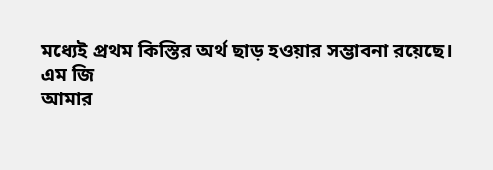মধ্যেই প্রথম কিস্তির অর্থ ছাড় হওয়ার সম্ভাবনা রয়েছে।
এম জি
আমার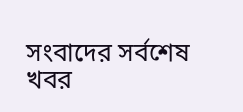সংবাদের সর্বশেষ খবর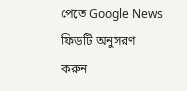পেতে Google News ফিডটি অনুসরণ করুন